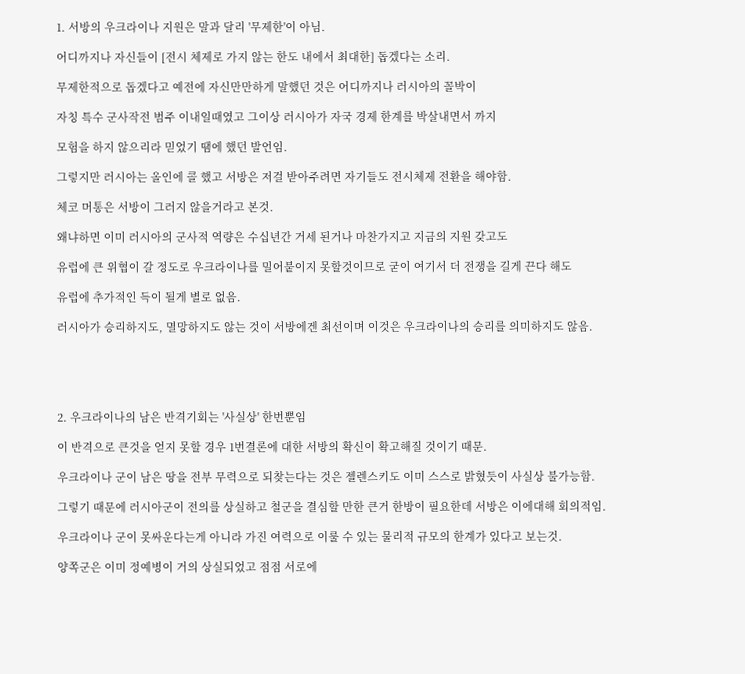1. 서방의 우크라이나 지원은 말과 달리 '무제한'이 아님.

어디까지나 자신들이 [전시 체제로 가지 않는 한도 내에서 최대한] 돕겠다는 소리.

무제한적으로 돕겠다고 예전에 자신만만하게 말했던 것은 어디까지나 러시아의 꼴박이

자칭 특수 군사작전 범주 이내일때였고 그이상 러시아가 자국 경제 한계를 박살내면서 까지

모험을 하지 않으리라 믿었기 땜에 했던 발언임.

그렇지만 러시아는 올인에 콜 했고 서방은 저걸 받아주려면 자기들도 전시체제 전환을 해야함.

체코 머통은 서방이 그러지 않을거라고 본것.

왜냐하면 이미 러시아의 군사적 역량은 수십년간 거세 된거나 마찬가지고 지금의 지원 갖고도

유럽에 큰 위협이 갈 정도로 우크라이나를 밀어붙이지 못할것이므로 굳이 여기서 더 전쟁을 길게 끈다 해도

유럽에 추가적인 득이 될게 별로 없음.

러시아가 승리하지도, 멸망하지도 않는 것이 서방에겐 최선이며 이것은 우크라이나의 승리를 의미하지도 않음.





2. 우크라이나의 남은 반격기회는 '사실상' 한번뿐임

이 반격으로 큰것을 얻지 못할 경우 1번결론에 대한 서방의 확신이 확고해질 것이기 때문.

우크라이나 군이 남은 땅을 전부 무력으로 되찾는다는 것은 젤렌스키도 이미 스스로 밝혔듯이 사실상 불가능함.

그렇기 때문에 러시아군이 전의를 상실하고 철군을 결심할 만한 큰거 한방이 필요한데 서방은 이에대해 회의적임.

우크라이나 군이 못싸운다는게 아니라 가진 여력으로 이룰 수 있는 물리적 규모의 한계가 있다고 보는것.

양쪽군은 이미 정예병이 거의 상실되었고 점점 서로에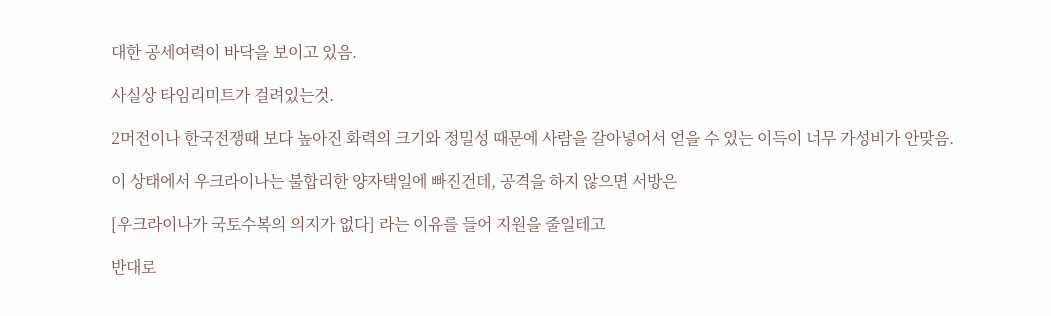대한 공세여력이 바닥을 보이고 있음.

사실상 타임리미트가 걸려있는것.

2머전이나 한국전쟁때 보다 높아진 화력의 크기와 정밀성 때문에 사람을 갈아넣어서 얻을 수 있는 이득이 너무 가성비가 안맞음.

이 상태에서 우크라이나는 불합리한 양자택일에 빠진건데, 공격을 하지 않으면 서방은

[우크라이나가 국토수복의 의지가 없다] 라는 이유를 들어 지원을 줄일테고

반대로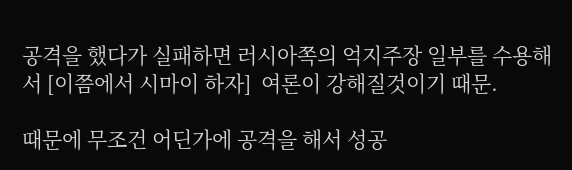공격을 했다가 실패하면 러시아쪽의 억지주장 일부를 수용해서 [이쯤에서 시마이 하자]  여론이 강해질것이기 때문.

때문에 무조건 어딘가에 공격을 해서 성공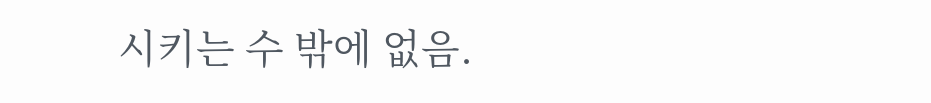시키는 수 밖에 없음.